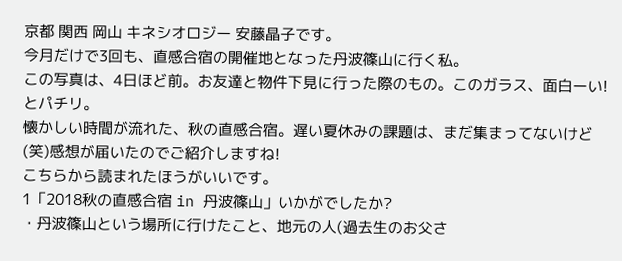京都 関西 岡山 キネシオロジー 安藤晶子です。
今月だけで3回も、直感合宿の開催地となった丹波篠山に行く私。
この写真は、4日ほど前。お友達と物件下見に行った際のもの。このガラス、面白ーい!とパチリ。
懐かしい時間が流れた、秋の直感合宿。遅い夏休みの課題は、まだ集まってないけど(笑)感想が届いたのでご紹介しますね!
こちらから読まれたほうがいいです。
1「2018秋の直感合宿 in 丹波篠山」いかがでしたか?
・丹波篠山という場所に行けたこと、地元の人(過去生のお父さ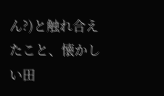ん?)と触れ合えたこと、懐かしい田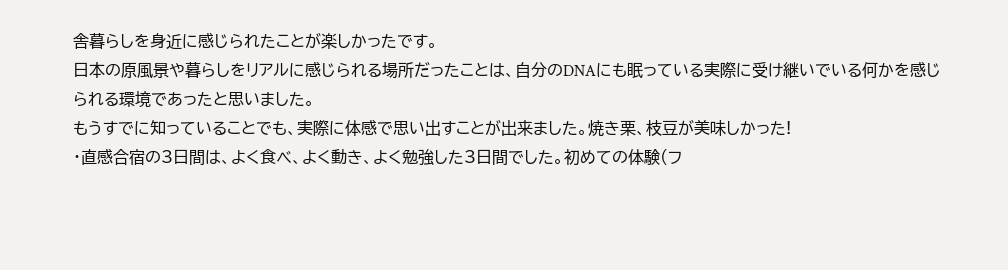舎暮らしを身近に感じられたことが楽しかったです。
日本の原風景や暮らしをリアルに感じられる場所だったことは、自分のDNAにも眠っている実際に受け継いでいる何かを感じられる環境であったと思いました。
もうすでに知っていることでも、実際に体感で思い出すことが出来ました。焼き栗、枝豆が美味しかった!
・直感合宿の3日間は、よく食べ、よく動き、よく勉強した3日間でした。初めての体験(フ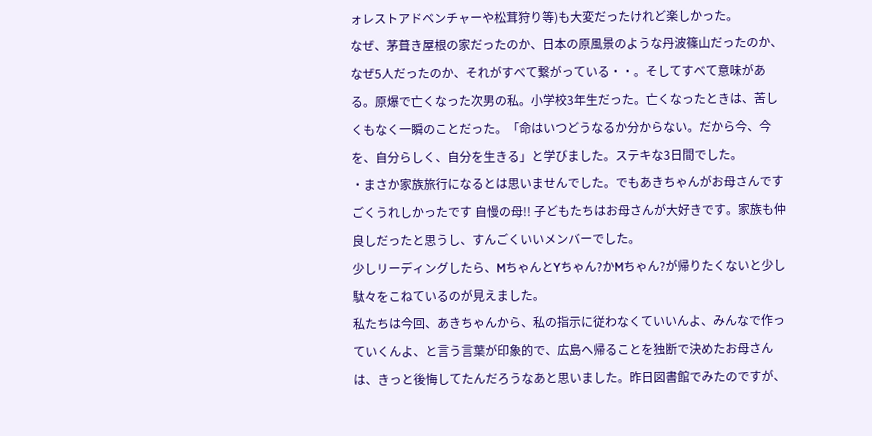ォレストアドベンチャーや松茸狩り等)も大変だったけれど楽しかった。
なぜ、茅葺き屋根の家だったのか、日本の原風景のような丹波篠山だったのか、なぜ5人だったのか、それがすべて繋がっている・・。そしてすべて意味がある。原爆で亡くなった次男の私。小学校3年生だった。亡くなったときは、苦しくもなく一瞬のことだった。「命はいつどうなるか分からない。だから今、今を、自分らしく、自分を生きる」と学びました。ステキな3日間でした。
・まさか家族旅行になるとは思いませんでした。でもあきちゃんがお母さんですごくうれしかったです 自慢の母!! 子どもたちはお母さんが大好きです。家族も仲良しだったと思うし、すんごくいいメンバーでした。
少しリーディングしたら、MちゃんとYちゃん?かMちゃん?が帰りたくないと少し駄々をこねているのが見えました。
私たちは今回、あきちゃんから、私の指示に従わなくていいんよ、みんなで作っていくんよ、と言う言葉が印象的で、広島へ帰ることを独断で決めたお母さんは、きっと後悔してたんだろうなあと思いました。昨日図書館でみたのですが、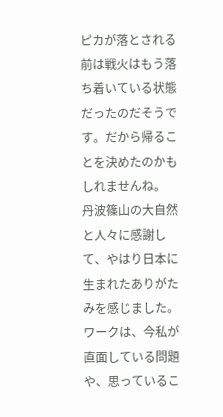ピカが落とされる前は戦火はもう落ち着いている状態だったのだそうです。だから帰ることを決めたのかもしれませんね。
丹波篠山の大自然と人々に感謝して、やはり日本に生まれたありがたみを感じました。ワークは、今私が直面している問題や、思っているこ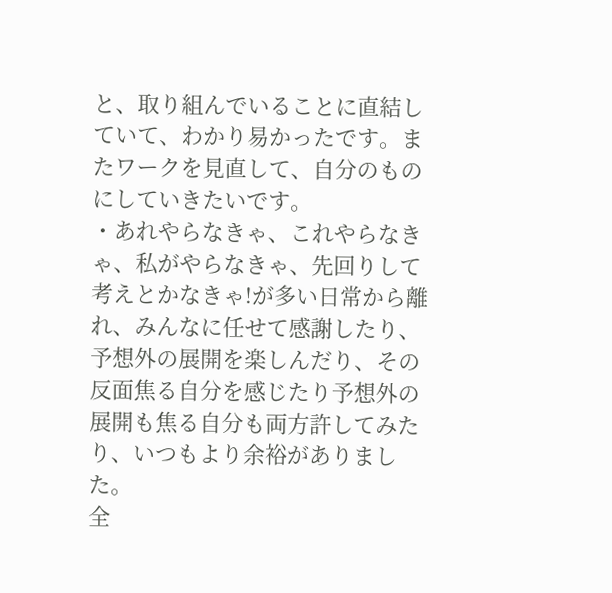と、取り組んでいることに直結していて、わかり易かったです。またワークを見直して、自分のものにしていきたいです。
・あれやらなきゃ、これやらなきゃ、私がやらなきゃ、先回りして考えとかなきゃ!が多い日常から離れ、みんなに任せて感謝したり、予想外の展開を楽しんだり、その反面焦る自分を感じたり予想外の展開も焦る自分も両方許してみたり、いつもより余裕がありました。
全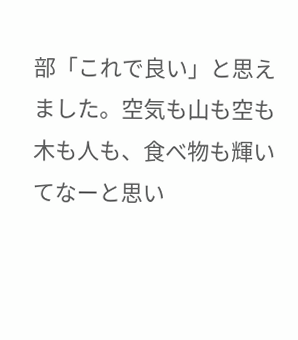部「これで良い」と思えました。空気も山も空も木も人も、食べ物も輝いてなーと思い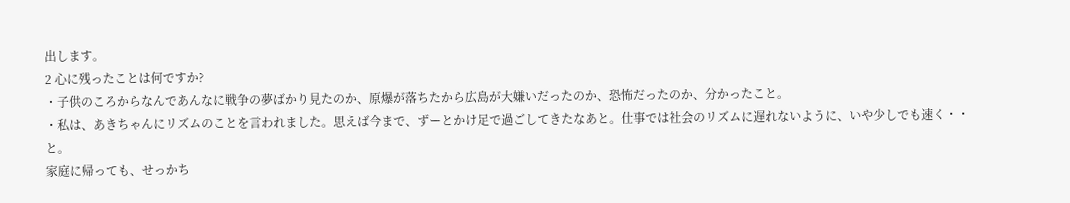出します。
2 心に残ったことは何ですか?
・子供のころからなんであんなに戦争の夢ばかり見たのか、原爆が落ちたから広島が大嫌いだったのか、恐怖だったのか、分かったこと。
・私は、あきちゃんにリズムのことを言われました。思えば今まで、ずーとかけ足で過ごしてきたなあと。仕事では社会のリズムに遅れないように、いや少しでも速く・・と。
家庭に帰っても、せっかち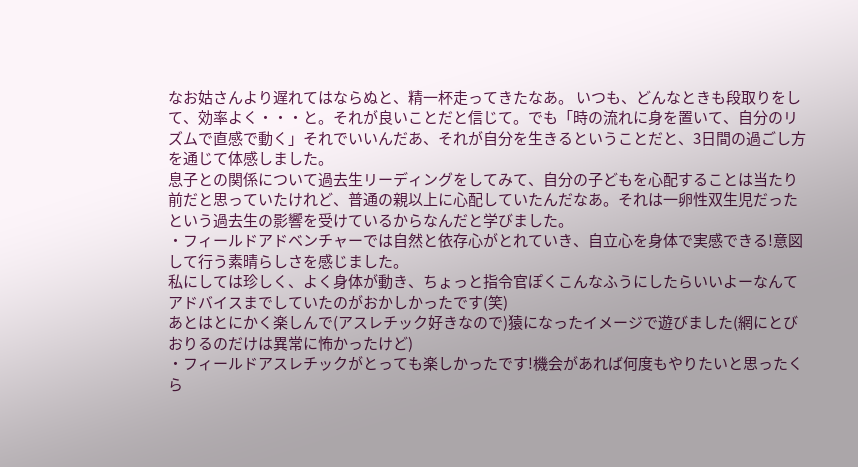なお姑さんより遅れてはならぬと、精一杯走ってきたなあ。 いつも、どんなときも段取りをして、効率よく・・・と。それが良いことだと信じて。でも「時の流れに身を置いて、自分のリズムで直感で動く」それでいいんだあ、それが自分を生きるということだと、3日間の過ごし方を通じて体感しました。
息子との関係について過去生リーディングをしてみて、自分の子どもを心配することは当たり前だと思っていたけれど、普通の親以上に心配していたんだなあ。それは一卵性双生児だったという過去生の影響を受けているからなんだと学びました。
・フィールドアドベンチャーでは自然と依存心がとれていき、自立心を身体で実感できる!意図して行う素晴らしさを感じました。
私にしては珍しく、よく身体が動き、ちょっと指令官ぽくこんなふうにしたらいいよーなんてアドバイスまでしていたのがおかしかったです(笑)
あとはとにかく楽しんで(アスレチック好きなので)猿になったイメージで遊びました(網にとびおりるのだけは異常に怖かったけど)
・フィールドアスレチックがとっても楽しかったです!機会があれば何度もやりたいと思ったくら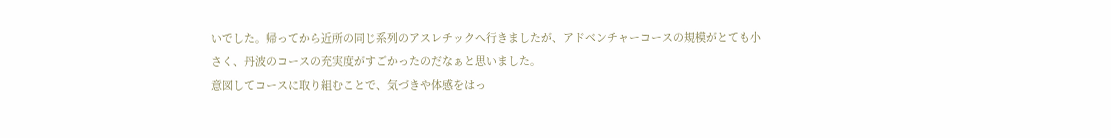いでした。帰ってから近所の同じ系列のアスレチックへ行きましたが、アドベンチャーコースの規模がとても小さく、丹波のコースの充実度がすごかったのだなぁと思いました。
意図してコースに取り組むことで、気づきや体感をはっ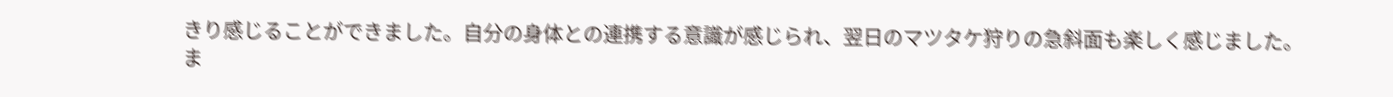きり感じることができました。自分の身体との連携する意識が感じられ、翌日のマツタケ狩りの急斜面も楽しく感じました。
ま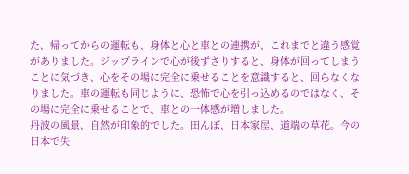た、帰ってからの運転も、身体と心と車との連携が、これまでと違う感覚がありました。ジップラインで心が後ずさりすると、身体が回ってしまうことに気づき、心をその場に完全に乗せることを意識すると、回らなくなりました。車の運転も同じように、恐怖で心を引っ込めるのではなく、その場に完全に乗せることで、車との一体感が増しました。
丹波の風景、自然が印象的でした。田んぼ、日本家屋、道端の草花。今の日本で失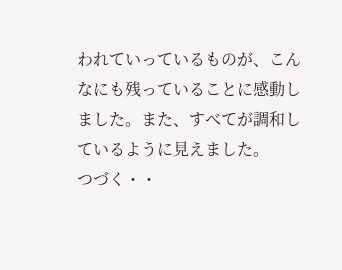われていっているものが、こんなにも残っていることに感動しました。また、すべてが調和しているように見えました。
つづく・・